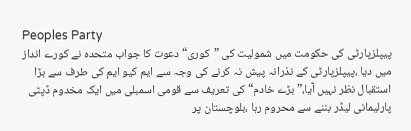Peoples Party
پیپلزپارٹی کی حکومت میں شمولیت کی ”کوری“ دعوت کا جواب متحدہ نے کورے انداز میں دیا ،پیپلزپارٹی کے نذرانہ پیش نہ کرنے کی وجہ سے ایم کیو ایم کی طرف سے بڑا استقبال نظر نہیں آیا،” بڑے خادم“ کی تعریف سے قومی اسمبلی میں ایک مخدوم ڈپٹی پارلیمانی لیڈر بننے سے محروم رہا ،بلوچستان پر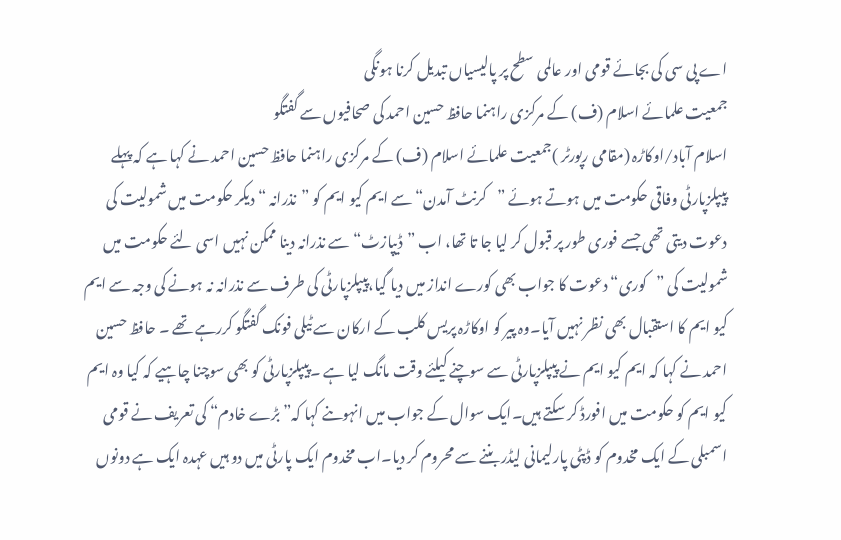اے پی سی کی بجائے قومی اور عالمی سطح پر پالیسیاں تبدیل کرنا ہونگی
جمعیت علمائے اسلام (ف) کے مرکزی راہنما حافظ حسین احمد کی صحافیوں سے گفتگو
اسلام آباد/اوکاڑہ (مقامی رپورٹر )جمعیت علمائے اسلام (ف) کے مرکزی راہنما حافظ حسین احمد نے کہا ہے کہ پہلے پیپلزپارٹی وفاقی حکومت میں ہوتے ہوئے ”کرنٹ آمدن“ سے ایم کیو ایم کو ”نذرانہ “دیکر حکومت میں شمولیت کی دعوت دیتی تھی جسے فوری طور پر قبول کر لیا جا تا تھا، اب ”ڈیپازٹ“ سے نذرانہ دینا ممکن نہیں اسی لئے حکومت میں شمولیت کی ”کوری“ دعوت کا جواب بھی کورے انداز میں دیا گیا،پیپلزپارٹی کی طرف سے نذرانہ نہ ہونے کی وجہ سے ایم کیو ایم کا استقبال بھی نظر نہیں آیا۔وہ پیر کو اوکاڑہ پریس کلب کے ارکان سے ٹیلی فونک گفتگو کررہے تھے ۔ حافظ حسین احمد نے کہا کہ ایم کیو ایم نے پیپلزپارٹی سے سوچنے کیلئے وقت مانگ لیا ہے ۔پیپلزپارٹی کو بھی سوچنا چاہیے کہ کیا وہ ایم کیو ایم کو حکومت میں افورڈ کر سکتے ہیں۔ایک سوال کے جواب میں انہوںنے کہا کہ” بڑے خادم“ کی تعریف نے قومی اسمبلی کے ایک مخدوم کو ڈپٹی پارلیمانی لیڈر بننے سے محروم کر دیا۔اب مخدوم ایک پارٹی میں دو ہیں عہدہ ایک ہے دونوں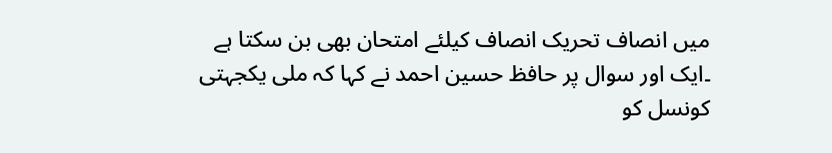میں انصاف تحریک انصاف کیلئے امتحان بھی بن سکتا ہے ۔ایک اور سوال پر حافظ حسین احمد نے کہا کہ ملی یکجہتی کونسل کو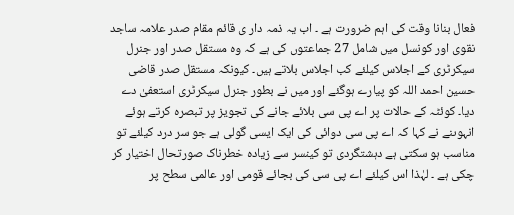فعال بنانا وقت کی اہم ضرورت ہے ۔ اب یہ ذمہ دار ی قائم مقام صدر علامہ ساجد نقوی اور کونسل میں شامل 27 جماعتوں کی ہے کہ وہ مستقل صدر اور جنرل سیکرٹری کے اجلاس کیلئے کب اجلاس بلاتے ہیں۔ کیونکہ مستقل صدر قاضی حسین احمد اللہ کو پیارے ہوگئے اور میں نے بطور جنرل سیکرٹری استعفیٰ دے دیا۔ کوئٹہ کے حالات پر اے پی سی بلائے جانے کی تجویز پر تبصرہ کرتے ہوئے انہوںنے نے کہا کہ اے پی سی دوائی کی ایک ایسی گولی ہے جو سر درد کیلئے تو مناسب ہو سکتی ہے دہشتگردی تو کینسر سے زیادہ خطرناک صورتحال اختیار کر چکی ہے ۔ لہٰذا اس کیلئے اے پی سی کی بجائے قومی اور عالمی سطح پر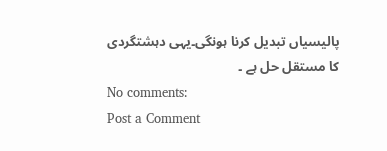پالیسیاں تبدیل کرنا ہونگی۔یہی دہشتگردی کا مستقل حل ہے ۔
No comments:
Post a Comment